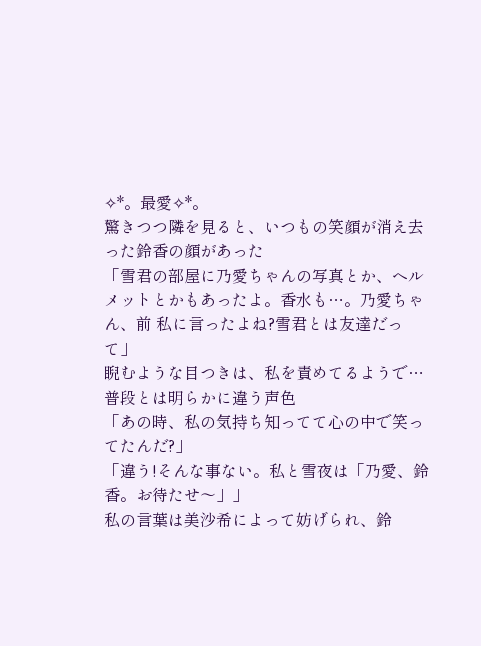✧*。最愛✧*。
驚きつつ隣を見ると、いつもの笑顔が消え去った鈴香の顔があった
「雪君の部屋に乃愛ちゃんの写真とか、ヘルメットとかもあったよ。香水も…。乃愛ちゃん、前 私に言ったよね?雪君とは友達だって」
睨むような目つきは、私を責めてるようで…普段とは明らかに違う声色
「あの時、私の気持ち知ってて心の中で笑ってたんだ?」
「違う!そんな事ない。私と雪夜は「乃愛、鈴香。お待たせ〜」」
私の言葉は美沙希によって妨げられ、鈴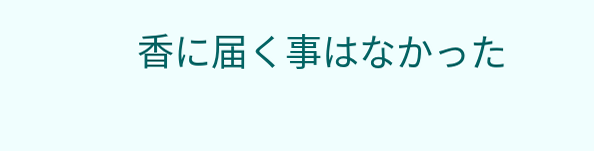香に届く事はなかった